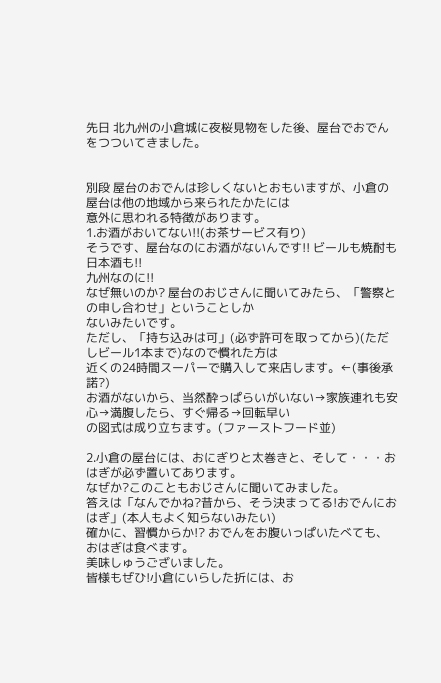先日 北九州の小倉城に夜桜見物をした後、屋台でおでんをつついてきました。


別段 屋台のおでんは珍しくないとおもいますが、小倉の屋台は他の地域から来られたかたには
意外に思われる特徴があります。
1.お酒がおいてない!!(お茶サービス有り)
そうです、屋台なのにお酒がないんです!! ビールも焼酎も日本酒も!!
九州なのに!!
なぜ無いのか? 屋台のおじさんに聞いてみたら、「警察との申し合わせ」ということしか
ないみたいです。
ただし、「持ち込みは可」(必ず許可を取ってから)(ただしビール1本まで)なので慣れた方は
近くの24時間スーパーで購入して来店します。←(事後承諾?)
お酒がないから、当然酔っぱらいがいない→家族連れも安心→満腹したら、すぐ帰る→回転早い
の図式は成り立ちます。(ファーストフード並)

2.小倉の屋台には、おにぎりと太巻きと、そして・・・おはぎが必ず置いてあります。
なぜか?このこともおじさんに聞いてみました。
答えは「なんでかね?昔から、そう決まってる!おでんにおはぎ」(本人もよく知らないみたい)
確かに、習慣からか!? おでんをお腹いっぱいたべても、おはぎは食べます。
美味しゅうございました。
皆様もぜひ!小倉にいらした折には、お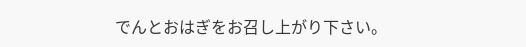でんとおはぎをお召し上がり下さい。